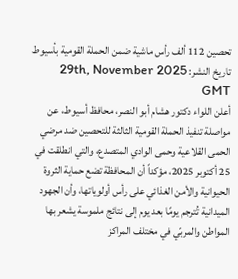تحصين 112 ألف رأس ماشية ضمن الحملة القومية بأسيوط
تاريخ النشر: 29th, November 2025 GMT
أعلن اللواء دكتور هشام أبو النصر، محافظ أسيوط، عن مواصلة تنفيذ الحملة القومية الثالثة للتحصين ضد مرضي الحمى القلاعية وحمى الوادي المتصدع، والتي انطلقت في 25 أكتوبر 2025، مؤكداً أن المحافظة تضع حماية الثروة الحيوانية والأمن الغذائي على رأس أولوياتها، وأن الجهود الميدانية تُترجم يومًا بعد يوم إلى نتائج ملموسة يشعر بها المواطن والمربّي في مختلف المراكز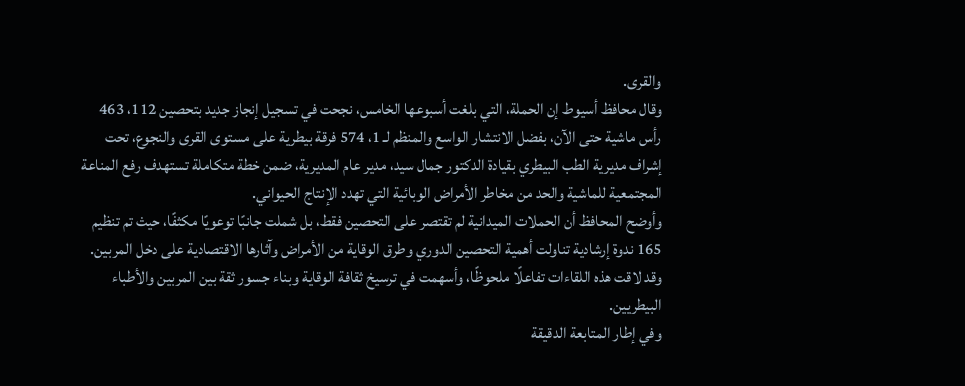والقرى.
وقال محافظ أسيوط إن الحملة، التي بلغت أسبوعها الخامس، نجحت في تسجيل إنجاز جديد بتحصين 112، 463 رأس ماشية حتى الآن، بفضل الانتشار الواسع والمنظم لـ 1، 574 فرقة بيطرية على مستوى القرى والنجوع، تحت إشراف مديرية الطب البيطري بقيادة الدكتور جمال سيد، مدير عام المديرية، ضمن خطة متكاملة تستهدف رفع المناعة المجتمعية للماشية والحد من مخاطر الأمراض الوبائية التي تهدد الإنتاج الحيواني.
وأوضح المحافظ أن الحملات الميدانية لم تقتصر على التحصين فقط، بل شملت جانبًا توعويًا مكثفًا، حيث تم تنظيم 165 ندوة إرشادية تناولت أهمية التحصين الدوري وطرق الوقاية من الأمراض وآثارها الاقتصادية على دخل المربين. وقد لاقت هذه اللقاءات تفاعلًا ملحوظًا، وأسهمت في ترسيخ ثقافة الوقاية وبناء جسور ثقة بين المربين والأطباء البيطريين.
وفي إطار المتابعة الدقيقة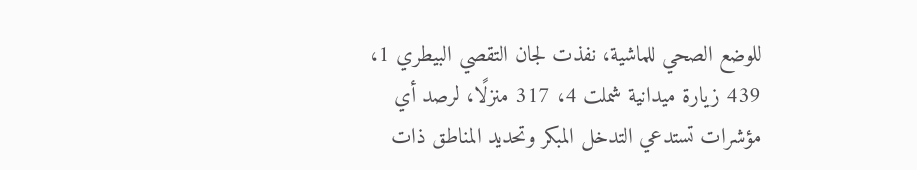للوضع الصحي للماشية، نفذت لجان التقصي البيطري 1، 439 زيارة ميدانية شملت 4، 317 منزلًا، لرصد أي مؤشرات تستدعي التدخل المبكر وتحديد المناطق ذات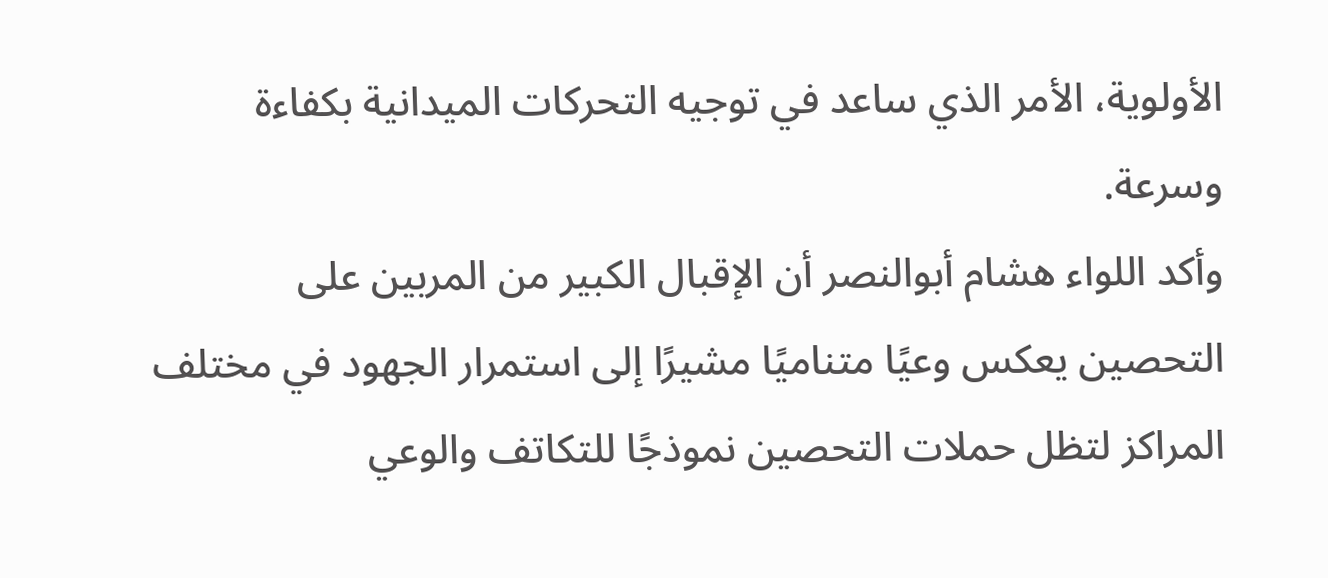الأولوية، الأمر الذي ساعد في توجيه التحركات الميدانية بكفاءة وسرعة.
وأكد اللواء هشام أبوالنصر أن الإقبال الكبير من المربين على التحصين يعكس وعيًا متناميًا مشيرًا إلى استمرار الجهود في مختلف المراكز لتظل حملات التحصين نموذجًا للتكاتف والوعي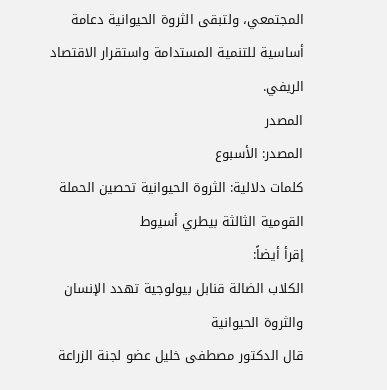المجتمعي، ولتبقى الثروة الحيوانية دعامة أساسية للتنمية المستدامة واستقرار الاقتصاد الريفي.
المصدر
المصدر: الأسبوع
كلمات دلالية: الثروة الحيوانية تحصين الحملة القومية الثالثة بيطري أسيوط
إقرأ أيضاً:
الكلاب الضالة قنابل بيولوجية تهدد الإنسان والثروة الحيوانية
قال الدكتور مصطفى خليل عضو لجنة الزراعة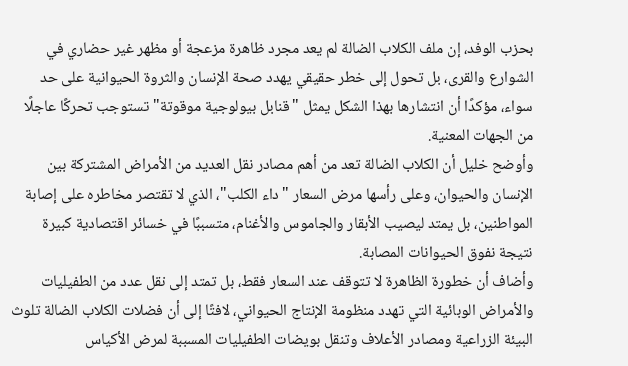بحزب الوفد، إن ملف الكلاب الضالة لم يعد مجرد ظاهرة مزعجة أو مظهر غير حضاري في الشوارع والقرى، بل تحول إلى خطر حقيقي يهدد صحة الإنسان والثروة الحيوانية على حد سواء، مؤكدًا أن انتشارها بهذا الشكل يمثل "قنابل بيولوجية موقوتة" تستوجب تحركًا عاجلًا من الجهات المعنية.
وأوضح خليل أن الكلاب الضالة تعد من أهم مصادر نقل العديد من الأمراض المشتركة بين الإنسان والحيوان، وعلى رأسها مرض السعار "داء الكلب"، الذي لا تقتصر مخاطره على إصابة المواطنين، بل يمتد ليصيب الأبقار والجاموس والأغنام، متسببًا في خسائر اقتصادية كبيرة نتيجة نفوق الحيوانات المصابة.
وأضاف أن خطورة الظاهرة لا تتوقف عند السعار فقط، بل تمتد إلى نقل عدد من الطفيليات والأمراض الوبائية التي تهدد منظومة الإنتاج الحيواني، لافتًا إلى أن فضلات الكلاب الضالة تلوث البيئة الزراعية ومصادر الأعلاف وتنقل بويضات الطفيليات المسببة لمرض الأكياس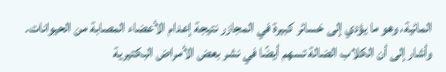المائية، وهو ما يؤدي إلى خسائر كبيرة في المجازر نتيجة إعدام الأعضاء المصابة من الحيوانات.
وأشار إلى أن الكلاب الضالة تسهم أيضًا في نشر بعض الأمراض البكتيرية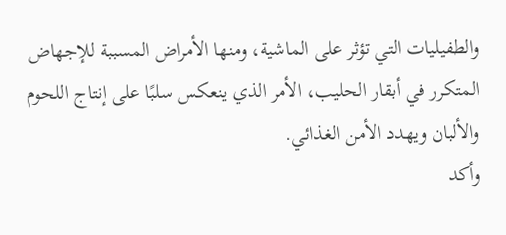والطفيليات التي تؤثر على الماشية، ومنها الأمراض المسببة للإجهاض المتكرر في أبقار الحليب، الأمر الذي ينعكس سلبًا على إنتاج اللحوم والألبان ويهدد الأمن الغذائي.
وأكد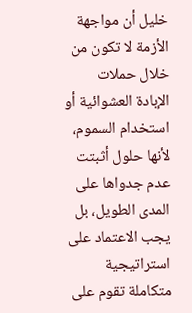خليل أن مواجهة الأزمة لا تكون من خلال حملات الإبادة العشوائية أو استخدام السموم، لأنها حلول أثبتت عدم جدواها على المدى الطويل، بل يجب الاعتماد على استراتيجية متكاملة تقوم على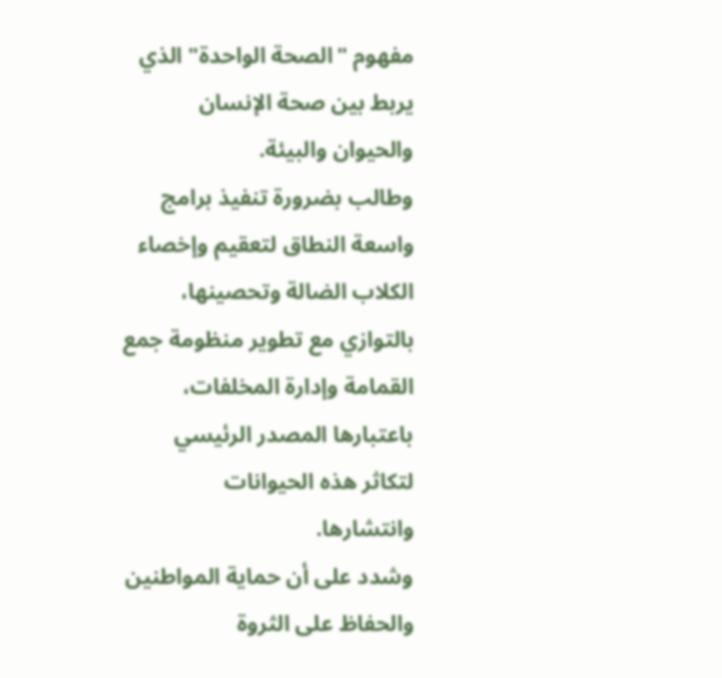مفهوم "الصحة الواحدة" الذي يربط بين صحة الإنسان والحيوان والبيئة.
وطالب بضرورة تنفيذ برامج واسعة النطاق لتعقيم وإخصاء الكلاب الضالة وتحصينها، بالتوازي مع تطوير منظومة جمع القمامة وإدارة المخلفات، باعتبارها المصدر الرئيسي لتكاثر هذه الحيوانات وانتشارها.
وشدد على أن حماية المواطنين والحفاظ على الثروة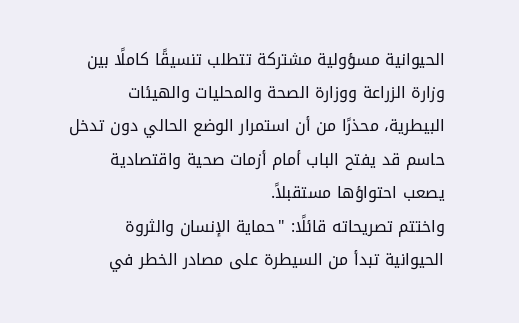الحيوانية مسؤولية مشتركة تتطلب تنسيقًا كاملًا بين وزارة الزراعة ووزارة الصحة والمحليات والهيئات البيطرية، محذرًا من أن استمرار الوضع الحالي دون تدخل حاسم قد يفتح الباب أمام أزمات صحية واقتصادية يصعب احتواؤها مستقبلاً.
واختتم تصريحاته قائلًا: "حماية الإنسان والثروة الحيوانية تبدأ من السيطرة على مصادر الخطر في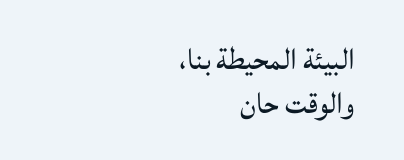البيئة المحيطة بنا، والوقت حان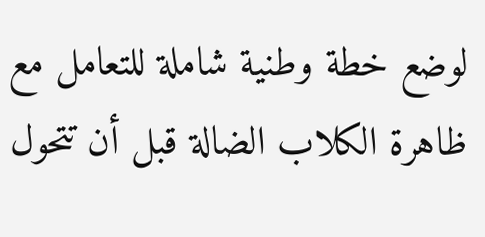لوضع خطة وطنية شاملة للتعامل مع ظاهرة الكلاب الضالة قبل أن تتحول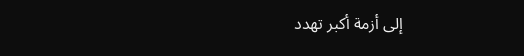إلى أزمة أكبر تهدد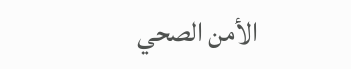الأمن الصحي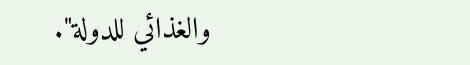والغذائي للدولة".